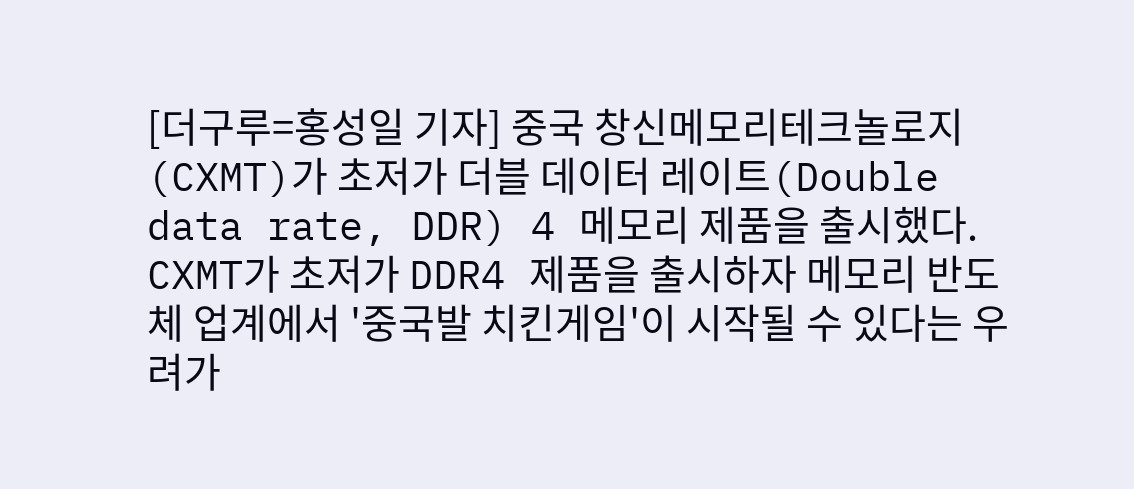[더구루=홍성일 기자] 중국 창신메모리테크놀로지(CXMT)가 초저가 더블 데이터 레이트(Double data rate, DDR) 4 메모리 제품을 출시했다. CXMT가 초저가 DDR4 제품을 출시하자 메모리 반도체 업계에서 '중국발 치킨게임'이 시작될 수 있다는 우려가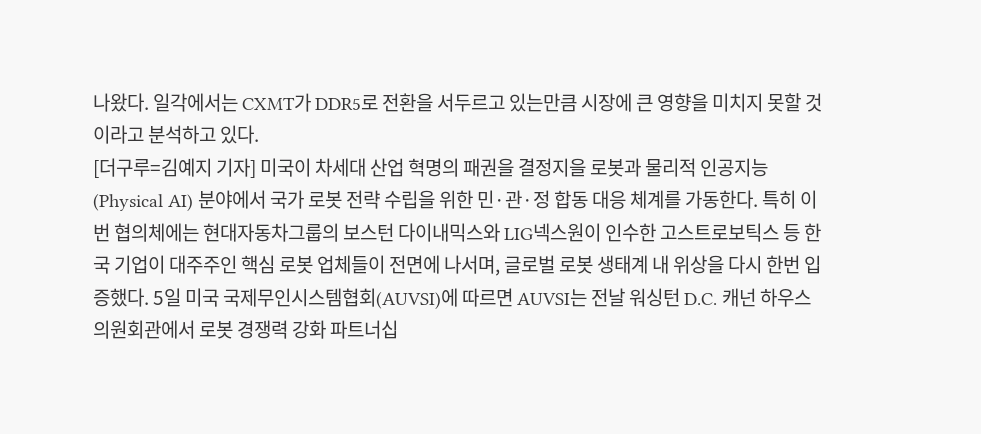나왔다. 일각에서는 CXMT가 DDR5로 전환을 서두르고 있는만큼 시장에 큰 영향을 미치지 못할 것이라고 분석하고 있다.
[더구루=김예지 기자] 미국이 차세대 산업 혁명의 패권을 결정지을 로봇과 물리적 인공지능(Physical AI) 분야에서 국가 로봇 전략 수립을 위한 민·관·정 합동 대응 체계를 가동한다. 특히 이번 협의체에는 현대자동차그룹의 보스턴 다이내믹스와 LIG넥스원이 인수한 고스트로보틱스 등 한국 기업이 대주주인 핵심 로봇 업체들이 전면에 나서며, 글로벌 로봇 생태계 내 위상을 다시 한번 입증했다. 5일 미국 국제무인시스템협회(AUVSI)에 따르면 AUVSI는 전날 워싱턴 D.C. 캐넌 하우스 의원회관에서 로봇 경쟁력 강화 파트너십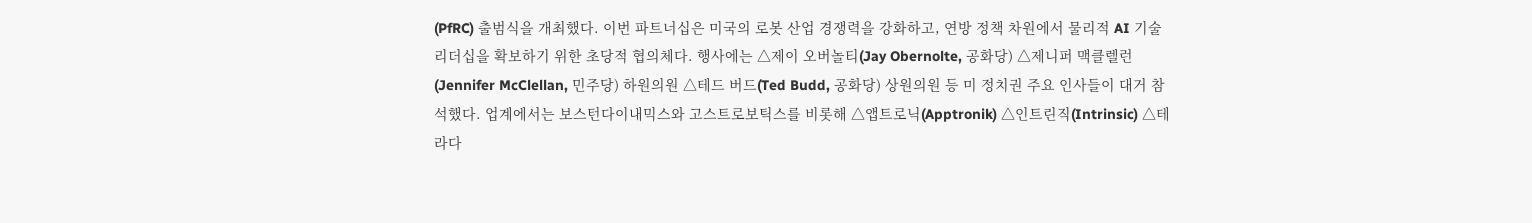(PfRC) 출범식을 개최했다. 이번 파트너십은 미국의 로봇 산업 경쟁력을 강화하고, 연방 정책 차원에서 물리적 AI 기술 리더십을 확보하기 위한 초당적 협의체다. 행사에는 △제이 오버놀티(Jay Obernolte, 공화당) △제니퍼 맥클렐런(Jennifer McClellan, 민주당) 하원의원 △테드 버드(Ted Budd, 공화당) 상원의원 등 미 정치권 주요 인사들이 대거 참석했다. 업계에서는 보스턴다이내믹스와 고스트로보틱스를 비롯해 △앱트로닉(Apptronik) △인트린직(Intrinsic) △테라다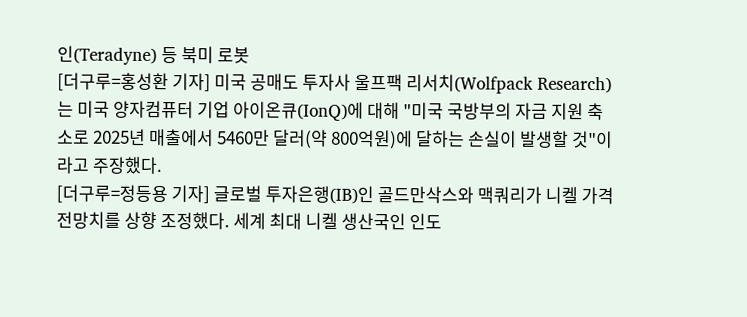인(Teradyne) 등 북미 로봇
[더구루=홍성환 기자] 미국 공매도 투자사 울프팩 리서치(Wolfpack Research)는 미국 양자컴퓨터 기업 아이온큐(IonQ)에 대해 "미국 국방부의 자금 지원 축소로 2025년 매출에서 5460만 달러(약 800억원)에 달하는 손실이 발생할 것"이라고 주장했다.
[더구루=정등용 기자] 글로벌 투자은행(IB)인 골드만삭스와 맥쿼리가 니켈 가격 전망치를 상향 조정했다. 세계 최대 니켈 생산국인 인도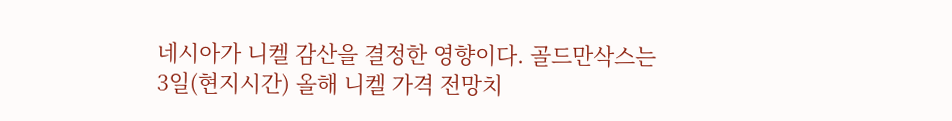네시아가 니켈 감산을 결정한 영향이다. 골드만삭스는 3일(현지시간) 올해 니켈 가격 전망치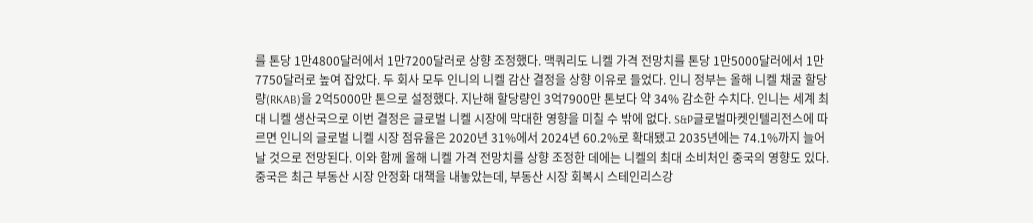를 톤당 1만4800달러에서 1만7200달러로 상향 조정했다. 맥쿼리도 니켈 가격 전망치를 톤당 1만5000달러에서 1만7750달러로 높여 잡았다. 두 회사 모두 인니의 니켈 감산 결정을 상향 이유로 들었다. 인니 정부는 올해 니켈 채굴 할당량(RKAB)을 2억5000만 톤으로 설정했다. 지난해 할당량인 3억7900만 톤보다 약 34% 감소한 수치다. 인니는 세계 최대 니켈 생산국으로 이번 결정은 글로벌 니켈 시장에 막대한 영향을 미칠 수 밖에 없다. S&P글로벌마켓인텔리전스에 따르면 인니의 글로벌 니켈 시장 점유율은 2020년 31%에서 2024년 60.2%로 확대됐고 2035년에는 74.1%까지 늘어날 것으로 전망된다. 이와 함께 올해 니켈 가격 전망치를 상향 조정한 데에는 니켈의 최대 소비처인 중국의 영향도 있다. 중국은 최근 부동산 시장 안정화 대책을 내놓았는데, 부동산 시장 회복시 스테인리스강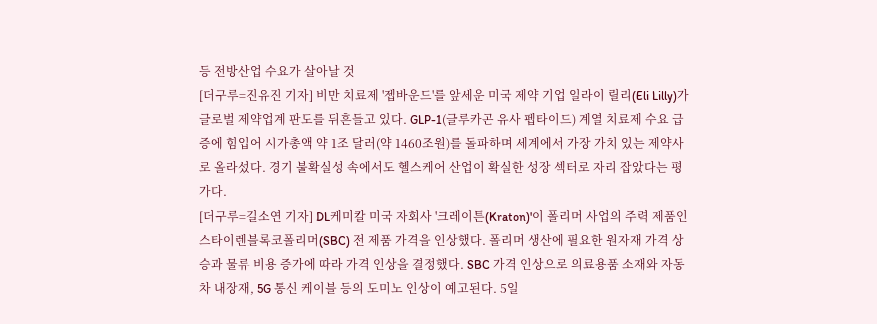등 전방산업 수요가 살아날 것
[더구루=진유진 기자] 비만 치료제 '젭바운드'를 앞세운 미국 제약 기업 일라이 릴리(Eli Lilly)가 글로벌 제약업계 판도를 뒤흔들고 있다. GLP-1(글루카곤 유사 펩타이드) 계열 치료제 수요 급증에 힘입어 시가총액 약 1조 달러(약 1460조원)를 돌파하며 세계에서 가장 가치 있는 제약사로 올라섰다. 경기 불확실성 속에서도 헬스케어 산업이 확실한 성장 섹터로 자리 잡았다는 평가다.
[더구루=길소연 기자] DL케미칼 미국 자회사 '크레이튼(Kraton)'이 폴리머 사업의 주력 제품인 스타이렌블록코폴리머(SBC) 전 제품 가격을 인상했다. 폴리머 생산에 필요한 원자재 가격 상승과 물류 비용 증가에 따라 가격 인상을 결정했다. SBC 가격 인상으로 의료용품 소재와 자동차 내장재, 5G 통신 케이블 등의 도미노 인상이 예고된다. 5일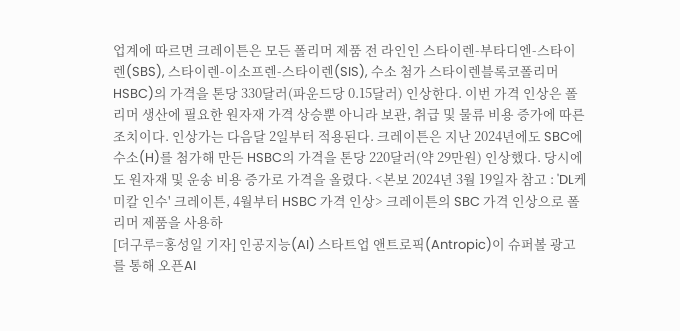업계에 따르면 크레이튼은 모든 폴리머 제품 전 라인인 스타이렌-부타디엔-스타이렌(SBS), 스타이렌-이소프렌-스타이렌(SIS), 수소 첨가 스타이렌블록코폴리머HSBC)의 가격을 톤당 330달러(파운드당 0.15달러) 인상한다. 이번 가격 인상은 폴리머 생산에 필요한 원자재 가격 상승뿐 아니라 보관, 취급 및 물류 비용 증가에 따른 조치이다. 인상가는 다음달 2일부터 적용된다. 크레이튼은 지난 2024년에도 SBC에 수소(H)를 첨가해 만든 HSBC의 가격을 톤당 220달러(약 29만원) 인상했다. 당시에도 원자재 및 운송 비용 증가로 가격을 올렸다. <본보 2024년 3월 19일자 참고 : 'DL케미칼 인수' 크레이튼, 4월부터 HSBC 가격 인상> 크레이튼의 SBC 가격 인상으로 폴리머 제품을 사용하
[더구루=홍성일 기자] 인공지능(AI) 스타트업 앤트로픽(Antropic)이 슈퍼볼 광고를 통해 오픈AI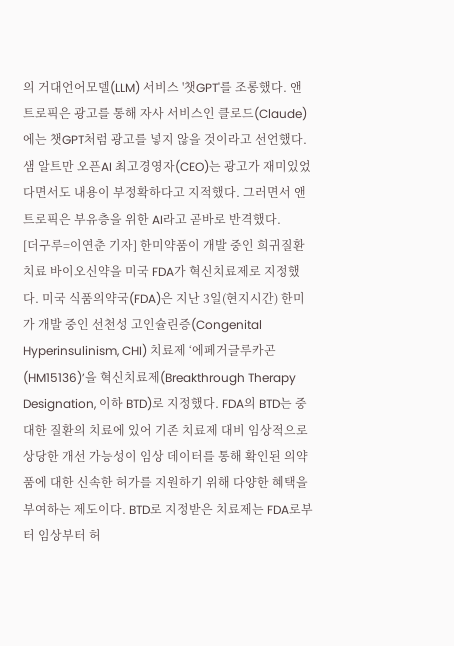의 거대언어모델(LLM) 서비스 '챗GPT'를 조롱했다. 앤트로픽은 광고를 통해 자사 서비스인 클로드(Claude)에는 챗GPT처럼 광고를 넣지 않을 것이라고 선언했다. 샘 알트만 오픈AI 최고경영자(CEO)는 광고가 재미있었다면서도 내용이 부정확하다고 지적했다. 그러면서 앤트로픽은 부유층을 위한 AI라고 곧바로 반격했다.
[더구루=이연춘 기자] 한미약품이 개발 중인 희귀질환 치료 바이오신약을 미국 FDA가 혁신치료제로 지정했다. 미국 식품의약국(FDA)은 지난 3일(현지시간) 한미가 개발 중인 선천성 고인슐린증(Congenital Hyperinsulinism, CHI) 치료제 ‘에페거글루카곤(HM15136)’을 혁신치료제(Breakthrough Therapy Designation, 이하 BTD)로 지정했다. FDA의 BTD는 중대한 질환의 치료에 있어 기존 치료제 대비 임상적으로 상당한 개선 가능성이 임상 데이터를 통해 확인된 의약품에 대한 신속한 허가를 지원하기 위해 다양한 혜택을 부여하는 제도이다. BTD로 지정받은 치료제는 FDA로부터 임상부터 허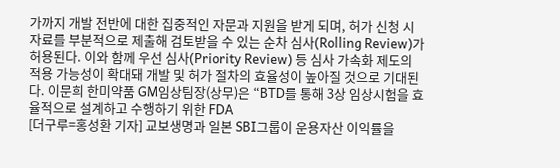가까지 개발 전반에 대한 집중적인 자문과 지원을 받게 되며, 허가 신청 시 자료를 부분적으로 제출해 검토받을 수 있는 순차 심사(Rolling Review)가 허용된다. 이와 함께 우선 심사(Priority Review) 등 심사 가속화 제도의 적용 가능성이 확대돼 개발 및 허가 절차의 효율성이 높아질 것으로 기대된다. 이문희 한미약품 GM임상팀장(상무)은 “BTD를 통해 3상 임상시험을 효율적으로 설계하고 수행하기 위한 FDA
[더구루=홍성환 기자] 교보생명과 일본 SBI그룹이 운용자산 이익률을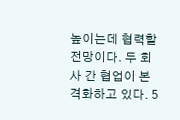높이는데 협력할 전망이다. 두 회사 간 협업이 본격화하고 있다. 5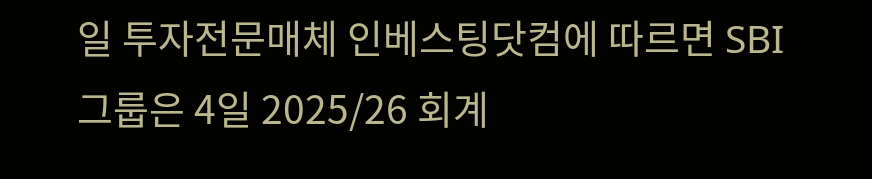일 투자전문매체 인베스팅닷컴에 따르면 SBI그룹은 4일 2025/26 회계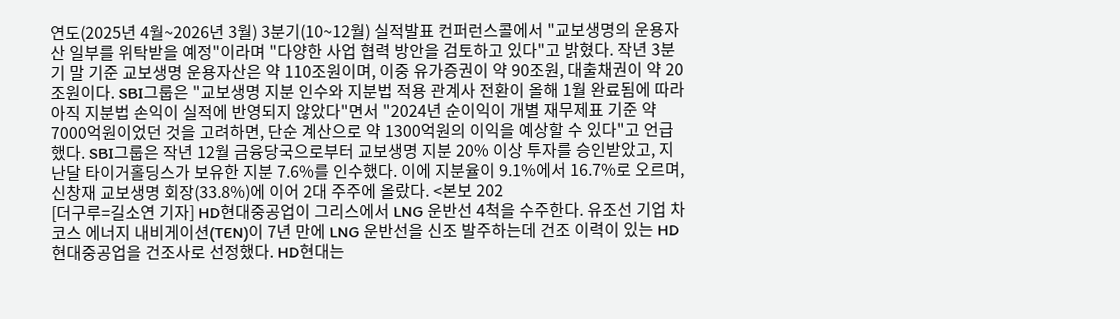연도(2025년 4월~2026년 3월) 3분기(10~12월) 실적발표 컨퍼런스콜에서 "교보생명의 운용자산 일부를 위탁받을 예정"이라며 "다양한 사업 협력 방안을 검토하고 있다"고 밝혔다. 작년 3분기 말 기준 교보생명 운용자산은 약 110조원이며, 이중 유가증권이 약 90조원, 대출채권이 약 20조원이다. SBI그룹은 "교보생명 지분 인수와 지분법 적용 관계사 전환이 올해 1월 완료됨에 따라 아직 지분법 손익이 실적에 반영되지 않았다"면서 "2024년 순이익이 개별 재무제표 기준 약 7000억원이었던 것을 고려하면, 단순 계산으로 약 1300억원의 이익을 예상할 수 있다"고 언급했다. SBI그룹은 작년 12월 금융당국으로부터 교보생명 지분 20% 이상 투자를 승인받았고, 지난달 타이거홀딩스가 보유한 지분 7.6%를 인수했다. 이에 지분율이 9.1%에서 16.7%로 오르며, 신창재 교보생명 회장(33.8%)에 이어 2대 주주에 올랐다. <본보 202
[더구루=길소연 기자] HD현대중공업이 그리스에서 LNG 운반선 4척을 수주한다. 유조선 기업 차코스 에너지 내비게이션(TEN)이 7년 만에 LNG 운반선을 신조 발주하는데 건조 이력이 있는 HD현대중공업을 건조사로 선정했다. HD현대는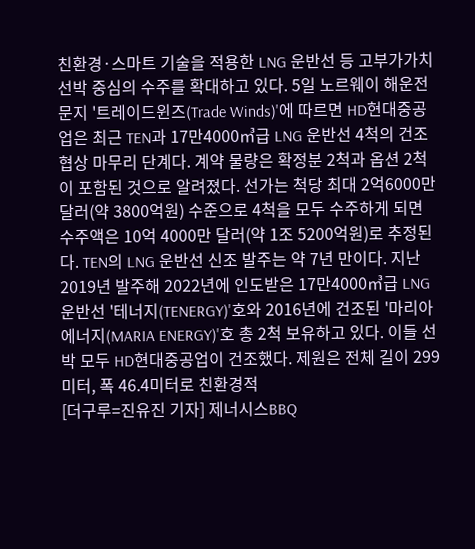친환경·스마트 기술을 적용한 LNG 운반선 등 고부가가치 선박 중심의 수주를 확대하고 있다. 5일 노르웨이 해운전문지 '트레이드윈즈(Trade Winds)'에 따르면 HD현대중공업은 최근 TEN과 17만4000㎥급 LNG 운반선 4척의 건조 협상 마무리 단계다. 계약 물량은 확정분 2척과 옵션 2척이 포함된 것으로 알려졌다. 선가는 척당 최대 2억6000만 달러(약 3800억원) 수준으로 4척을 모두 수주하게 되면 수주액은 10억 4000만 달러(약 1조 5200억원)로 추정된다. TEN의 LNG 운반선 신조 발주는 약 7년 만이다. 지난 2019년 발주해 2022년에 인도받은 17만4000㎥급 LNG 운반선 '테너지(TENERGY)'호와 2016년에 건조된 '마리아 에너지(MARIA ENERGY)'호 총 2척 보유하고 있다. 이들 선박 모두 HD현대중공업이 건조했다. 제원은 전체 길이 299미터, 폭 46.4미터로 친환경적
[더구루=진유진 기자] 제너시스BBQ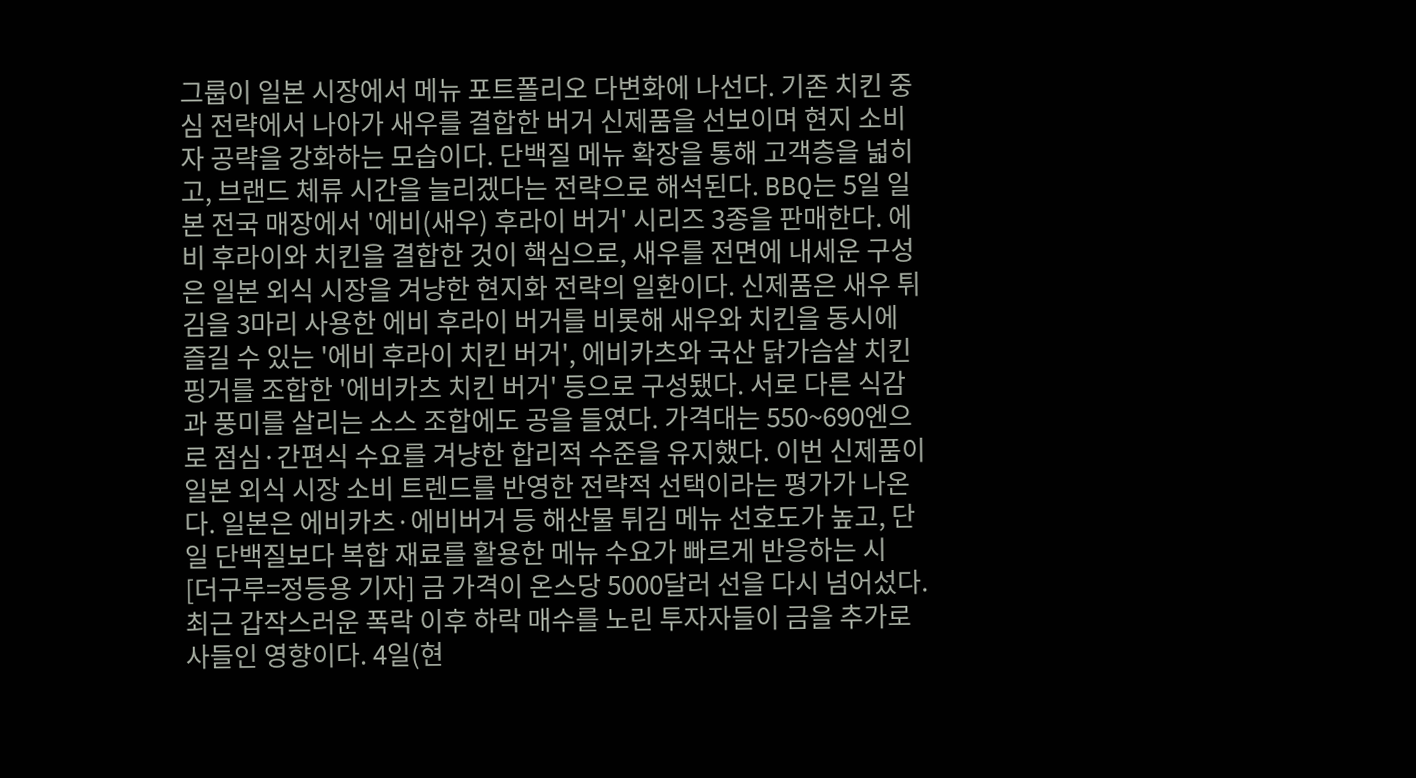그룹이 일본 시장에서 메뉴 포트폴리오 다변화에 나선다. 기존 치킨 중심 전략에서 나아가 새우를 결합한 버거 신제품을 선보이며 현지 소비자 공략을 강화하는 모습이다. 단백질 메뉴 확장을 통해 고객층을 넓히고, 브랜드 체류 시간을 늘리겠다는 전략으로 해석된다. BBQ는 5일 일본 전국 매장에서 '에비(새우) 후라이 버거' 시리즈 3종을 판매한다. 에비 후라이와 치킨을 결합한 것이 핵심으로, 새우를 전면에 내세운 구성은 일본 외식 시장을 겨냥한 현지화 전략의 일환이다. 신제품은 새우 튀김을 3마리 사용한 에비 후라이 버거를 비롯해 새우와 치킨을 동시에 즐길 수 있는 '에비 후라이 치킨 버거', 에비카츠와 국산 닭가슴살 치킨 핑거를 조합한 '에비카츠 치킨 버거' 등으로 구성됐다. 서로 다른 식감과 풍미를 살리는 소스 조합에도 공을 들였다. 가격대는 550~690엔으로 점심·간편식 수요를 겨냥한 합리적 수준을 유지했다. 이번 신제품이 일본 외식 시장 소비 트렌드를 반영한 전략적 선택이라는 평가가 나온다. 일본은 에비카츠·에비버거 등 해산물 튀김 메뉴 선호도가 높고, 단일 단백질보다 복합 재료를 활용한 메뉴 수요가 빠르게 반응하는 시
[더구루=정등용 기자] 금 가격이 온스당 5000달러 선을 다시 넘어섰다. 최근 갑작스러운 폭락 이후 하락 매수를 노린 투자자들이 금을 추가로 사들인 영향이다. 4일(현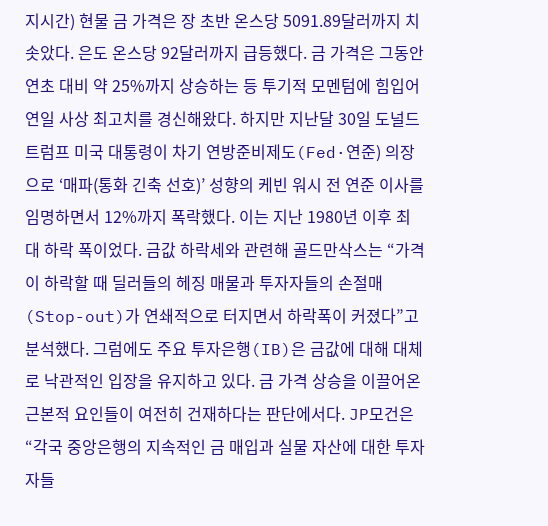지시간) 현물 금 가격은 장 초반 온스당 5091.89달러까지 치솟았다. 은도 온스당 92달러까지 급등했다. 금 가격은 그동안 연초 대비 약 25%까지 상승하는 등 투기적 모멘텀에 힘입어 연일 사상 최고치를 경신해왔다. 하지만 지난달 30일 도널드 트럼프 미국 대통령이 차기 연방준비제도(Fed·연준) 의장으로 ‘매파(통화 긴축 선호)’ 성향의 케빈 워시 전 연준 이사를 임명하면서 12%까지 폭락했다. 이는 지난 1980년 이후 최대 하락 폭이었다. 금값 하락세와 관련해 골드만삭스는 “가격이 하락할 때 딜러들의 헤징 매물과 투자자들의 손절매(Stop-out)가 연쇄적으로 터지면서 하락폭이 커졌다”고 분석했다. 그럼에도 주요 투자은행(IB)은 금값에 대해 대체로 낙관적인 입장을 유지하고 있다. 금 가격 상승을 이끌어온 근본적 요인들이 여전히 건재하다는 판단에서다. JP모건은 “각국 중앙은행의 지속적인 금 매입과 실물 자산에 대한 투자자들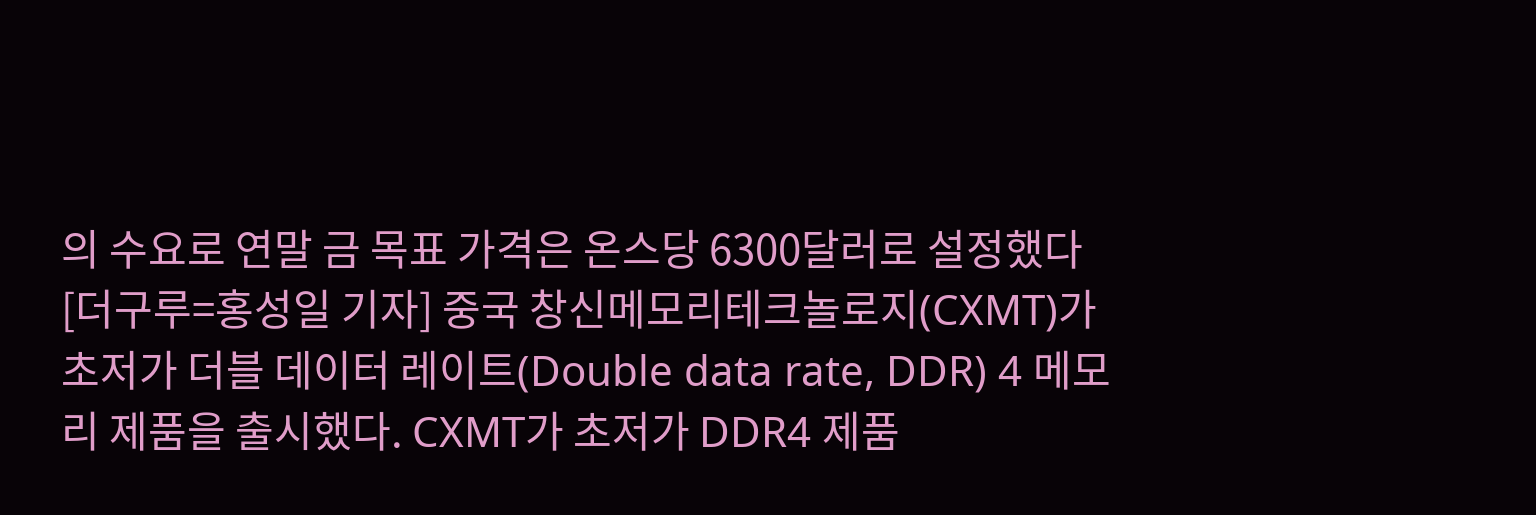의 수요로 연말 금 목표 가격은 온스당 6300달러로 설정했다
[더구루=홍성일 기자] 중국 창신메모리테크놀로지(CXMT)가 초저가 더블 데이터 레이트(Double data rate, DDR) 4 메모리 제품을 출시했다. CXMT가 초저가 DDR4 제품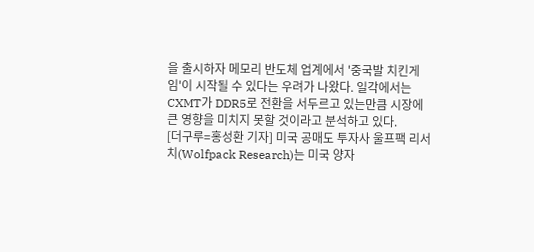을 출시하자 메모리 반도체 업계에서 '중국발 치킨게임'이 시작될 수 있다는 우려가 나왔다. 일각에서는 CXMT가 DDR5로 전환을 서두르고 있는만큼 시장에 큰 영향을 미치지 못할 것이라고 분석하고 있다.
[더구루=홍성환 기자] 미국 공매도 투자사 울프팩 리서치(Wolfpack Research)는 미국 양자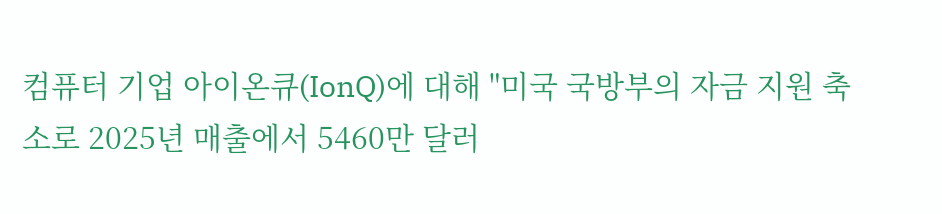컴퓨터 기업 아이온큐(IonQ)에 대해 "미국 국방부의 자금 지원 축소로 2025년 매출에서 5460만 달러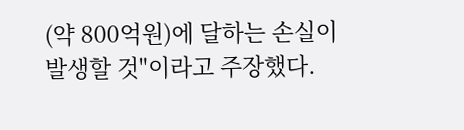(약 800억원)에 달하는 손실이 발생할 것"이라고 주장했다.